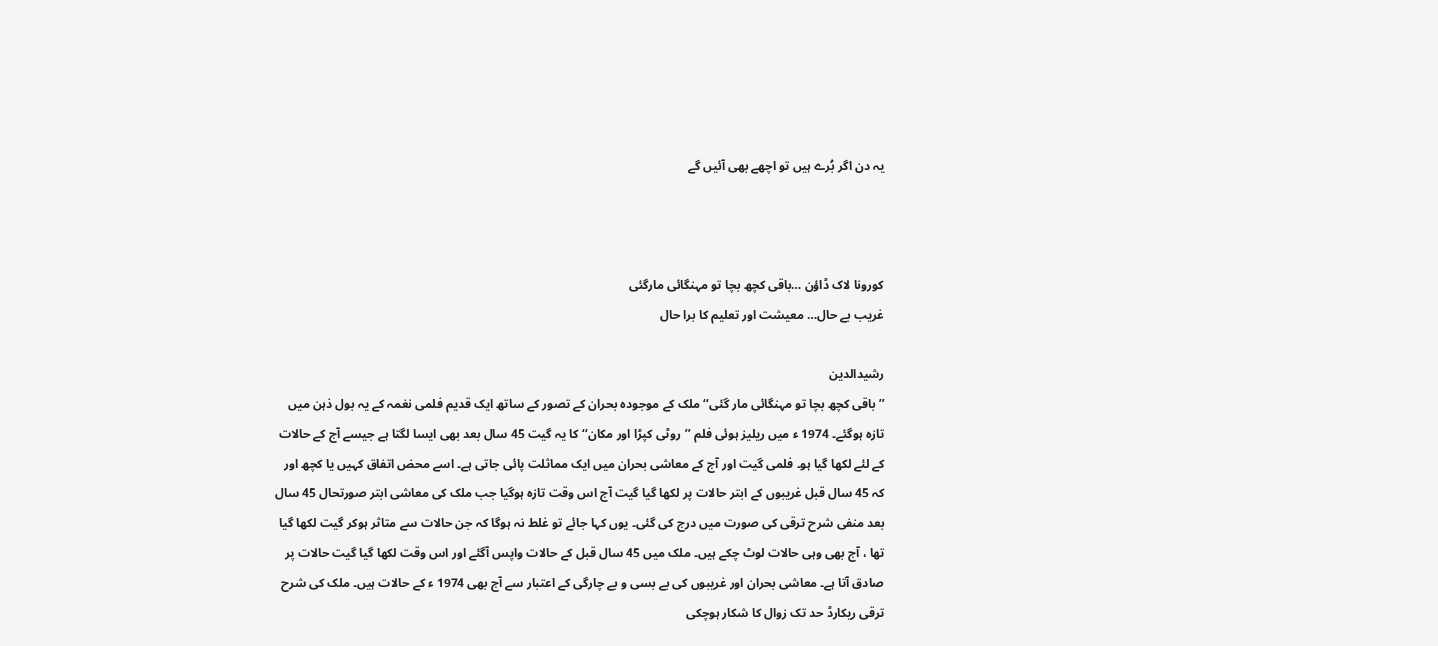یہ دن اگر بُرے ہیں تو اچھے بھی آئیں گے



کورونا لاک ڈاؤن …باقی کچھ بچا تو مہنگائی مارگئی
غریب بے حال… معیشت اور تعلیم کا برا حال

رشیدالدین
’’باقی کچھ بچا تو مہنگائی مار گئی‘‘ ملک کے موجودہ بحران کے تصور کے ساتھ ایک قدیم فلمی نغمہ کے یہ بول ذہن میں تازہ ہوگئے۔ 1974 ء میں ریلیز ہوئی فلم ’’روٹی کپڑا اور مکان‘‘ کا یہ گیت 45 سال بعد بھی ایسا لگتا ہے جیسے آج کے حالات کے لئے لکھا گیا ہو۔ فلمی گیت اور آج کے معاشی بحران میں ایک مماثلت پائی جاتی ہے۔ اسے محض اتفاق کہیں یا کچھ اور کہ 45 سال قبل غریبوں کے ابتر حالات پر لکھا گیا گیت آج اس وقت تازہ ہوگیا جب ملک کی معاشی ابتر صورتحال 45 سال بعد منفی شرح ترقی کی صورت میں درج کی گئی۔ یوں کہا جائے تو غلط نہ ہوگا کہ جن حالات سے متاثر ہوکر گیت لکھا گیا تھا ، آج بھی وہی حالات لوٹ چکے ہیں۔ ملک میں 45 سال قبل کے حالات واپس آگئے اور اس وقت لکھا گیا گیت حالات پر صادق آتا ہے۔ معاشی بحران اور غریبوں کی بے بسی و بے چارگی کے اعتبار سے آج بھی 1974 ء کے حالات ہیں۔ ملک کی شرح ترقی ریکارڈ حد تک زوال کا شکار ہوچکی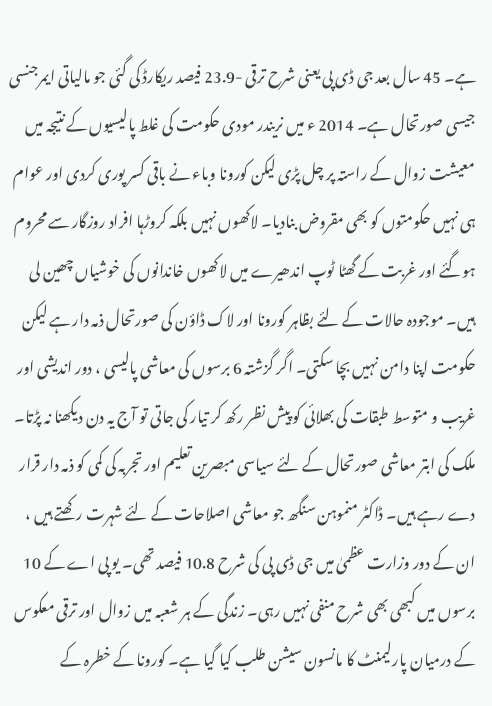ہے۔ 45 سال بعد جی ڈی پی یعنی شرح ترقی -23.9 فیصد ریکارڈ کی گئی جو مالیاتی ایمرجنسی جیسی صورتحال ہے۔ 2014 ء میں نریندر مودی حکومت کی غلط پالیسیوں کے نتیجہ میں معیشت زوال کے راستہ پر چل پڑی لیکن کورونا وباء نے باقی کسر پوری کردی اور عوام ہی نہیں حکومتوں کو بھی مقروض بنادیا۔ لاکھوں نہیں بلکہ کروڑہا افراد روزگار سے محروم ہوگئے اور غربت کے گھٹا ٹوپ اندھیرے میں لاکھوں خاندانوں کی خوشیاں چھین لی ہیں۔ موجودہ حالات کے لئے بظاہر کورونا اور لاک ڈاؤن کی صورتحال ذمہ دار ہے لیکن حکومت اپنا دامن نہیں بچا سکتی۔ اگر گزشتہ 6 برسوں کی معاشی پالیسی ، دور اندیشی اور غریب و متوسط طبقات کی بھلائی کو پیش نظر رکھ کر تیار کی جاتی تو آج یہ دن دیکھنا نہ پڑتا۔ ملک کی ابتر معاشی صورتحال کے لئے سیاسی مبصرین تعلیم اور تجربہ کی کمی کو ذمہ دار قرار دے رہے ہیں۔ ڈاکٹر منموہن سنگھ جو معاشی اصلاحات کے لئے شہرت رکھتے ہیں ، ان کے دور وزارت عظمیٰ میں جی ڈی پی کی شرح 10.8 فیصد تھی۔ یو پی اے کے 10 برسوں میں کبھی بھی شرح منفی نہیں رہی۔ زندگی کے ہر شعبہ میں زوال اور ترقی معکوس کے درمیان پارلیمنٹ کا مانسون سیشن طلب کیا گیا ہے۔ کورونا کے خطرہ کے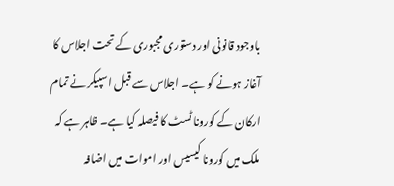باوجود قانونی اور دستوری مجبوری کے تحت اجلاس کا آغاز ہونے کو ہے۔ اجلاس سے قبل اسپیکر نے تمام ارکان کے کورونا ٹسٹ کا فیصلہ کیا ہے۔ ظاہر ہے کہ ملک میں کورونا کیسیس اور اموات میں اضافہ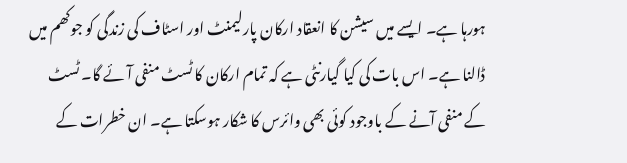ہورہا ہے۔ ایسے میں سیشن کا انعقاد ارکان پارلیمنٹ اور اسٹاف کی زندگی کو جوکھم میں ڈالنا ہے۔ اس بات کی کیا گیارنٹی ہے کہ تمام ارکان کا ٹسٹ منفی آئے گا۔ ٹسٹ کے منفی آنے کے باوجود کوئی بھی وائرس کا شکار ہوسکتا ہے۔ ان خطرات کے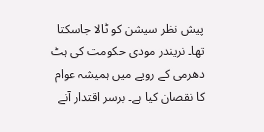پیش نظر سیشن کو ٹالا جاسکتا تھا۔ نریندر مودی حکومت کی ہٹ دھرمی کے رویے میں ہمیشہ عوام کا نقصان کیا ہے۔ برسر اقتدار آنے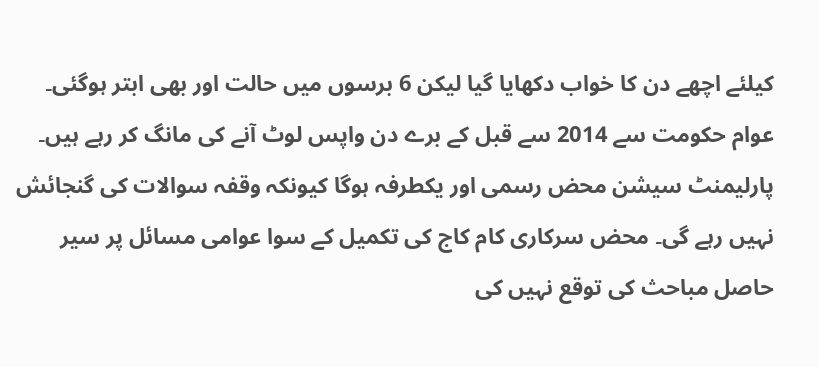کیلئے اچھے دن کا خواب دکھایا گیا لیکن 6 برسوں میں حالت اور بھی ابتر ہوگئی۔ عوام حکومت سے 2014 سے قبل کے برے دن واپس لوٹ آنے کی مانگ کر رہے ہیں۔ پارلیمنٹ سیشن محض رسمی اور یکطرفہ ہوگا کیونکہ وقفہ سوالات کی گنجائش نہیں رہے گی۔ محض سرکاری کام کاج کی تکمیل کے سوا عوامی مسائل پر سیر حاصل مباحث کی توقع نہیں کی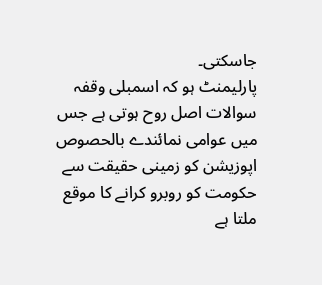جاسکتی۔
پارلیمنٹ ہو کہ اسمبلی وقفہ سوالات اصل روح ہوتی ہے جس میں عوامی نمائندے بالحصوص اپوزیشن کو زمینی حقیقت سے حکومت کو روبرو کرانے کا موقع ملتا ہے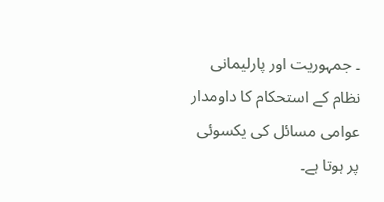۔ جمہوریت اور پارلیمانی نظام کے استحکام کا داومدار عوامی مسائل کی یکسوئی پر ہوتا ہے۔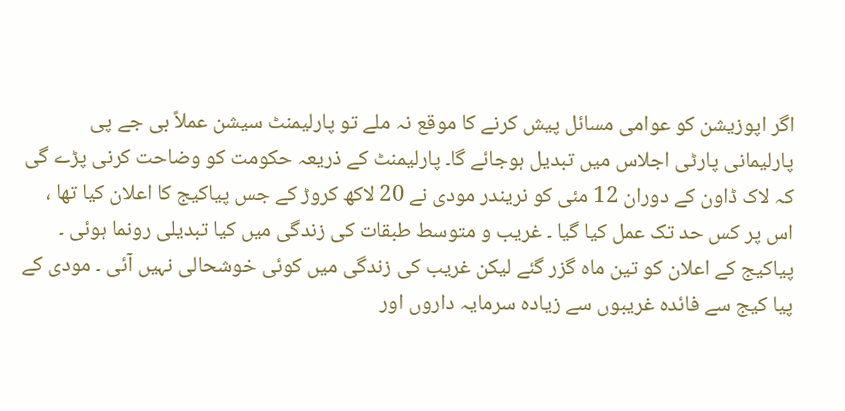اگر اپوزیشن کو عوامی مسائل پیش کرنے کا موقع نہ ملے تو پارلیمنٹ سیشن عملاً بی جے پی پارلیمانی پارٹی اجلاس میں تبدیل ہوجائے گا۔ پارلیمنٹ کے ذریعہ حکومت کو وضاحت کرنی پڑے گی کہ لاک ڈاون کے دوران 12 مئی کو نریندر مودی نے 20 لاکھ کروڑ کے جس پیاکیج کا اعلان کیا تھا ، اس پر کس حد تک عمل کیا گیا ۔ غریب و متوسط طبقات کی زندگی میں کیا تبدیلی رونما ہوئی ۔ پیاکیج کے اعلان کو تین ماہ گزر گئے لیکن غریب کی زندگی میں کوئی خوشحالی نہیں آئی ۔ مودی کے پیا کیج سے فائدہ غریبوں سے زیادہ سرمایہ داروں اور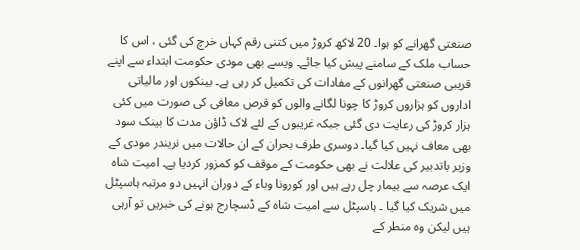صنعتی گھرانے کو ہوا۔ 20 لاکھ کروڑ میں کتنی رقم کہاں خرچ کی گئی ، اس کا حساب ملک کے سامنے پیش کیا جائے۔ ویسے بھی مودی حکومت ابتداء سے اپنے قریبی صنعتی گھرانوں کے مفادات کی تکمیل کر رہی ہے۔ بینکوں اور مالیاتی اداروں کو ہزاروں کروڑ کا چونا لگانے والوں کو قرص معافی کی صورت میں کئی ہزار کروڑ کی رعایت دی گئی جبکہ غریبوں کے لئے لاک ڈاؤن مدت کا بینک سود بھی معاف نہیں کیا گیا۔ دوسری طرف بحران کے ان حالات میں نریندر مودی کے وزیر باتدبیر کی علالت نے بھی حکومت کے موقف کو کمزور کردیا ہے۔ امیت شاہ ایک عرصہ سے بیمار چل رہے ہیں اور کورونا وباء کے دوران انہیں دو مرتبہ ہاسپٹل میں شریک کیا گیا ۔ ہاسپٹل سے امیت شاہ کے ڈسچارج ہونے کی خبریں تو آرہی ہیں لیکن وہ منطر کے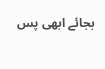بجائے ابھی پس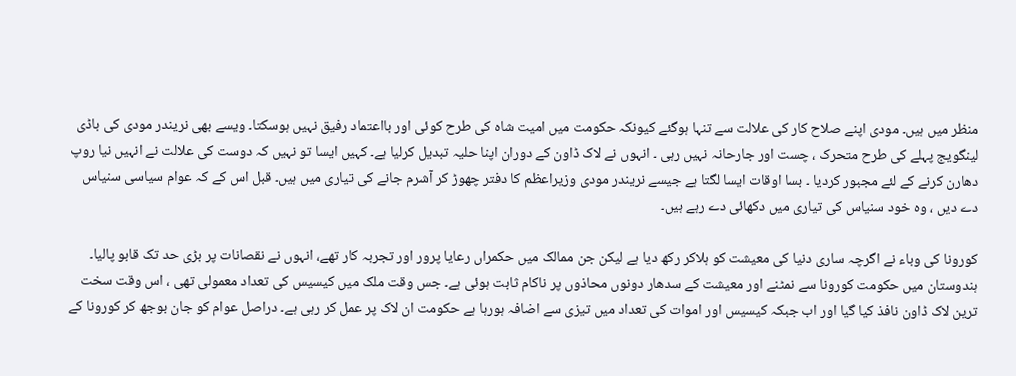منظر میں ہیں۔ مودی اپنے صلاح کار کی علالت سے تنہا ہوگئے کیونکہ حکومت میں امیت شاہ کی طرح کوئی اور بااعتماد رفیق نہیں ہوسکتا۔ ویسے بھی نریندر مودی کی باڈی لینگویج پہلے کی طرح متحرک ، چست اور جارحانہ نہیں رہی ۔ انہوں نے لاک ڈاون کے دوران اپنا حلیہ تبدیل کرلیا ہے۔ کہیں ایسا تو نہیں کہ دوست کی علالت نے انہیں نیا روپ دھارن کرنے کے لئے مجبور کردیا ۔ بسا اوقات ایسا لگتا ہے جیسے نریندر مودی وزیراعظم کا دفتر چھوڑ کر آشرم جانے کی تیاری میں ہیں۔ قبل اس کے کہ عوام سیاسی سنیاس دے دیں ، وہ خود سنیاس کی تیاری میں دکھائی دے رہے ہیں۔

کورونا کی وباء نے اگرچہ ساری دنیا کی معیشت کو ہلاکر رکھ دیا ہے لیکن جن ممالک میں حکمراں رعایا پرور اور تجربہ کار تھے، انہوں نے نقصانات پر بڑی حد تک قابو پالیا۔ ہندوستان میں حکومت کورونا سے نمٹنے اور معیشت کے سدھار دونوں محاذوں پر ناکام ثابت ہوئی ہے۔ جس وقت ملک میں کیسیس کی تعداد معمولی تھی ، اس وقت سخت ترین لاک ڈاون نافذ کیا گیا اور اب جبکہ کیسیس اور اموات کی تعداد میں تیزی سے اضافہ ہورہا ہے حکومت ان لاک پر عمل کر رہی ہے۔ دراصل عوام کو جان بوجھ کر کورونا کے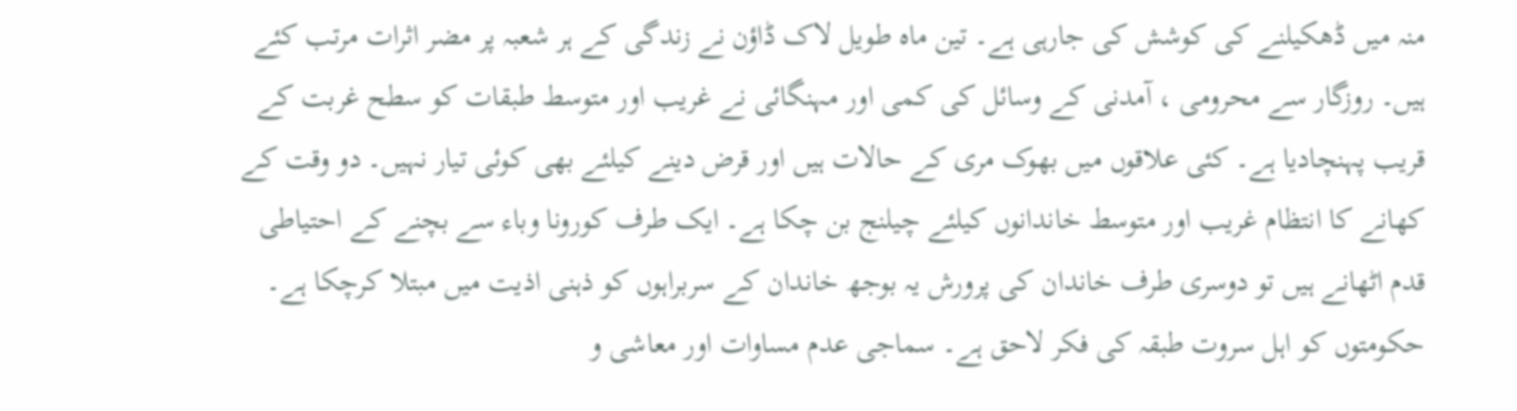منہ میں ڈھکیلنے کی کوشش کی جارہی ہے۔ تین ماہ طویل لاک ڈاؤن نے زندگی کے ہر شعبہ پر مضر اثرات مرتب کئے ہیں۔ روزگار سے محرومی ، آمدنی کے وسائل کی کمی اور مہنگائی نے غریب اور متوسط طبقات کو سطح غربت کے قریب پہنچادیا ہے۔ کئی علاقوں میں بھوک مری کے حالات ہیں اور قرض دینے کیلئے بھی کوئی تیار نہیں۔ دو وقت کے کھانے کا انتظام غریب اور متوسط خاندانوں کیلئے چیلنج بن چکا ہے۔ ایک طرف کورونا وباء سے بچنے کے احتیاطی قدم اٹھانے ہیں تو دوسری طرف خاندان کی پرورش یہ بوجھ خاندان کے سربراہوں کو ذہنی اذیت میں مبتلا کرچکا ہے۔ حکومتوں کو اہل سروت طبقہ کی فکر لاحق ہے۔ سماجی عدم مساوات اور معاشی و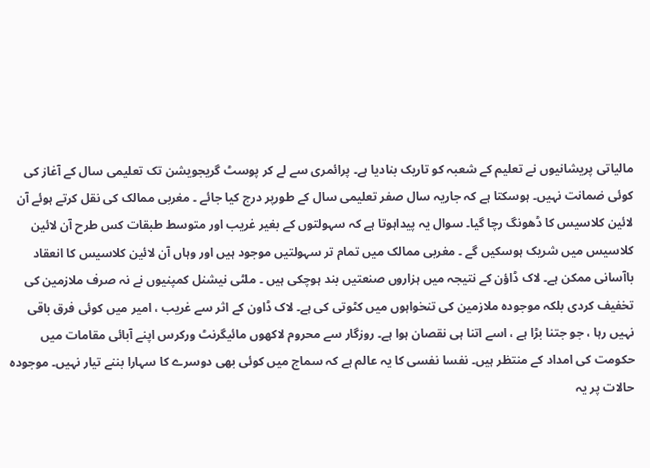مالیاتی پریشانیوں نے تعلیم کے شعبہ کو تاریک بنادیا ہے۔ پرائمری سے لے کر پوسٹ گریجویشن تک تعلیمی سال کے آغاز کی کوئی ضمانت نہیں۔ ہوسکتا ہے کہ جاریہ سال صفر تعلیمی سال کے طورپر درج کیا جائے ۔ مغربی ممالک کی نقل کرتے ہوئے آن لائین کلاسیس کا ڈھونگ رچا گیا۔ سوال یہ پیداہوتا ہے کہ سہولتوں کے بغیر غریب اور متوسط طبقات کس طرح آن لائین کلاسیس میں شریک ہوسکیں گے ۔ مغربی ممالک میں تمام تر سہولتیں موجود ہیں اور وہاں آن لائین کلاسیس کا انعقاد باآسانی ممکن ہے۔ لاک ڈاؤن کے نتیجہ میں ہزاروں صنعتیں بند ہوچکی ہیں ۔ ملٹی نیشنل کمپنیوں نے نہ صرف ملازمین کی تخفیف کردی بلکہ موجودہ ملازمین کی تنخواہوں میں کٹوتی کی ہے۔ لاک ڈاون کے اثر سے غریب ، امیر میں کوئی فرق باقی نہیں رہا ، جو جتنا بڑا ہے ، اسے اتنا ہی نقصان ہوا ہے۔ روزگار سے محروم لاکھوں مائیگرنٹ ورکرس اپنے آبائی مقامات میں حکومت کی امداد کے منتظر ہیں۔ نفسا نفسی کا یہ عالم ہے کہ سماج میں کوئی بھی دوسرے کا سہارا بننے تیار نہیں۔ موجودہ حالات پر یہ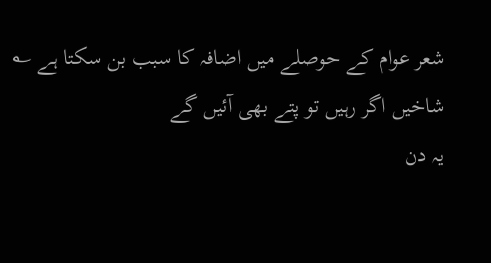شعر عوام کے حوصلے میں اضافہ کا سبب بن سکتا ہے ؎
شاخیں اگر رہیں تو پتے بھی آئیں گے
یہ دن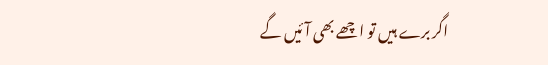اگر برے ہیں تو اچھے بھی آئیں گے